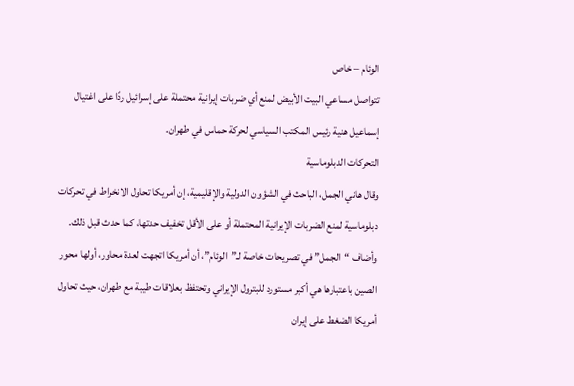الوئام – خاص
تتواصل مساعي البيت الأبيض لمنع أي ضربات إيرانية محتملة على إسرائيل ردًا على اغتيال إسماعيل هنية رئيس المكتب السياسي لحركة حماس في طهران.
التحركات الدبلوماسية
وقال هاني الجمل، الباحث في الشؤون الدولية والإقليمية، إن أمريكا تحاول الانخراط في تحركات دبلوماسية لمنع الضربات الإيرانية المحتملة أو على الأقل تخفيف حدتها، كما حدث قبل ذلك.
وأضاف “الجمل” في تصريحات خاصة لـ”الوئام”، أن أمريكا اتجهت لعدة محاور، أولها محور الصين باعتبارها هي أكبر مستورد للبترول الإيراني وتحتفظ بعلاقات طيبة مع طهران، حيث تحاول أمريكا الضغط على إيران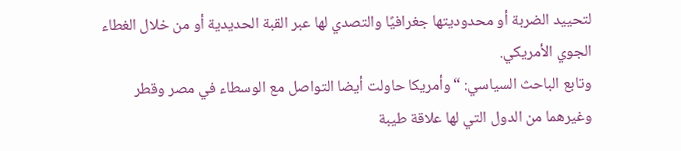لتحييد الضربة أو محدوديتها جغرافيًا والتصدي لها عبر القبة الحديدية أو من خلال الغطاء الجوي الأمريكي.
وتابع الباحث السياسي: “وأمريكا حاولت أيضا التواصل مع الوسطاء في مصر وقطر وغيرهما من الدول التي لها علاقة طيبة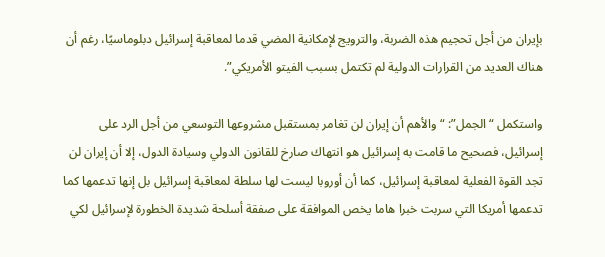بإيران من أجل تحجيم هذه الضربة، والترويج لإمكانية المضي قدما لمعاقبة إسرائيل دبلوماسيًا، رغم أن هناك العديد من القرارات الدولية لم تكتمل بسبب الفيتو الأمريكي”.

واستكمل “الجمل”: “والأهم أن إيران لن تغامر بمستقبل مشروعها التوسعي من أجل الرد على إسرائيل، فصحيح ما قامت به إسرائيل هو انتهاك صارخ للقانون الدولي وسيادة الدول، إلا أن إيران لن تجد القوة الفعلية لمعاقبة إسرائيل، كما أن أوروبا ليست لها سلطة لمعاقبة إسرائيل بل إنها تدعمها كما تدعمها أمريكا التي سربت خبرا هاما يخص الموافقة على صفقة أسلحة شديدة الخطورة لإسرائيل لكي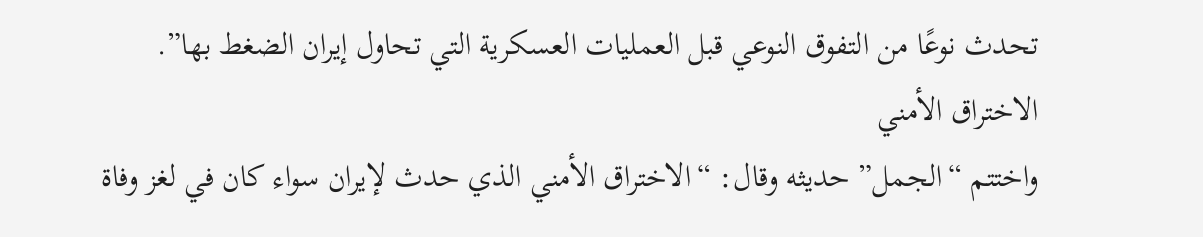تحدث نوعًا من التفوق النوعي قبل العمليات العسكرية التي تحاول إيران الضغط بها”.
الاختراق الأمني
واختتم “الجمل” حديثه وقال: “الاختراق الأمني الذي حدث لإيران سواء كان في لغز وفاة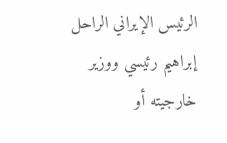الرئيس الإيراني الراحل إبراهيم رئيسي ووزير خارجيته أو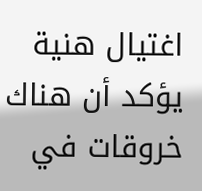اغتيال هنية يؤكد أن هناك خروقات في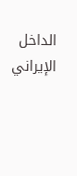الداخل الإيراني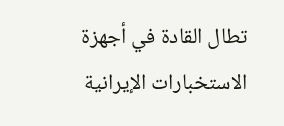تطال القادة في أجهزة الاستخبارات الإيرانية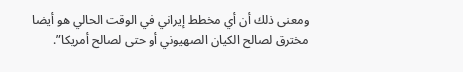ومعنى ذلك أن أي مخطط إيراني في الوقت الحالي هو أيضا مخترق لصالح الكيان الصهيوني أو حتى لصالح أمريكا”.